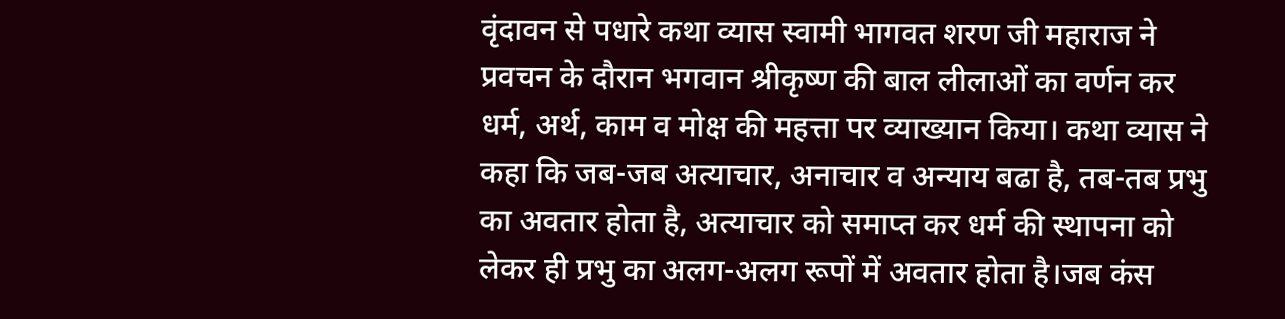वृंदावन से पधारे कथा व्यास स्वामी भागवत शरण जी महाराज ने प्रवचन के दौरान भगवान श्रीकृष्ण की बाल लीलाओं का वर्णन कर धर्म, अर्थ, काम व मोक्ष की महत्ता पर व्याख्यान किया। कथा व्यास ने कहा कि जब-जब अत्याचार, अनाचार व अन्याय बढा है, तब-तब प्रभु का अवतार होता है, अत्याचार को समाप्त कर धर्म की स्थापना को लेकर ही प्रभु का अलग-अलग रूपों में अवतार होता है।जब कंस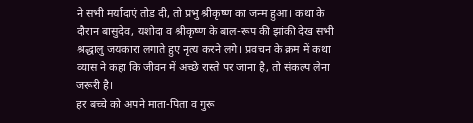ने सभी मर्यादाएं तोड दी, तो प्रभु श्रीकृष्ण का जन्म हुआ। कथा के दौरान बासुदेव, यशोदा व श्रीकृष्ण के बाल-रूप की झांकी देख सभी श्रद्धालु जयकारा लगाते हुए नृत्य करने लगे। प्रवचन के क्रम में कथा व्यास ने कहा कि जीवन में अच्छे रास्ते पर जाना है, तो संकल्प लेना जरूरी है।
हर बच्चे को अपने माता-पिता व गुरू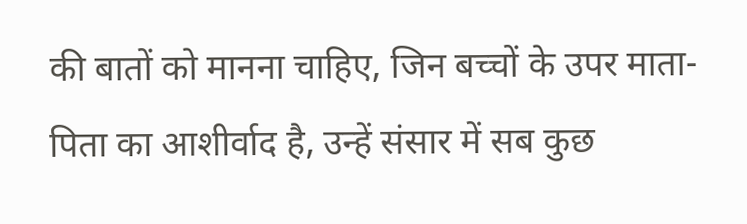की बातों को मानना चाहिए, जिन बच्चों के उपर माता-पिता का आशीर्वाद है, उन्हें संसार में सब कुछ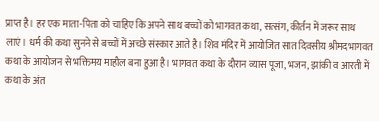प्राप्त है। हर एक माता-पिता को चाहिए कि अपने साथ बच्चों को भागवत कथा, सत्संग, कीर्तन में जरूर साथ लाएं। धर्म की कथा सुनने से बच्चों में अच्छे संस्कार आते है। शिव मंदिर में आयोजित सात दिवसीय श्रीमदभागवत कथा के आयोजन से भक्तिमय माहौल बना हुआ है। भागवत कथा के दौरान व्यास पूजा, भजन, झांकी व आरती में कथा के अंत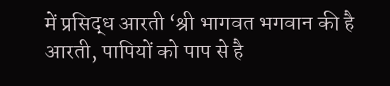में प्रसिद्ध आरती ‘श्री भागवत भगवान की है आरती, पापियों को पाप से है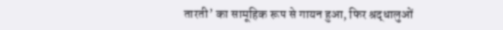तारती’ का सामूहिक रूप से गायन हुआ, फिर श्रद्धालुओं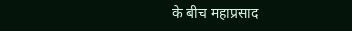के बीच महाप्रसाद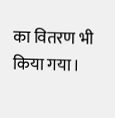का वितरण भी किया गया।